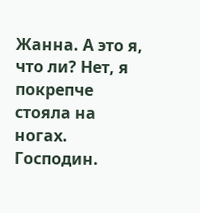Жанна. А это я, что ли? Нет, я покрепче стояла на ногах.
Господин.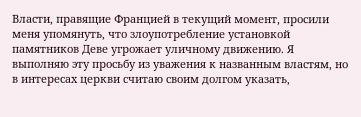Власти, правящие Францией в текущий момент, просили меня упомянуть, что злоупотребление установкой памятников Деве угрожает уличному движению. Я выполняю эту просьбу из уважения к названным властям, но в интересах церкви считаю своим долгом указать,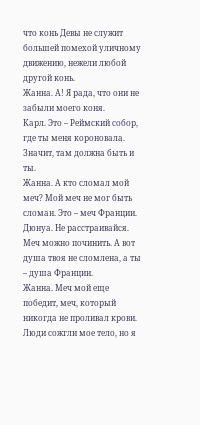что конь Девы не служит большей помехой уличному движению, нежели любой другой конь.
Жанна. А! Я рада, что они не забыли моего коня.
Карл. Это – Реймский собор, где ты меня короновала. Значит, там должна быть и ты.
Жанна. А кто сломал мой меч? Мой меч не мог быть сломан. Это – меч Франции.
Дюнуа. Не расстраивайся. Меч можно починить. А вот душа твоя не сломлена, а ты – душа Франции.
Жанна. Меч мой еще победит, меч, который никогда не проливал крови. Люди сожгли мое тело, но я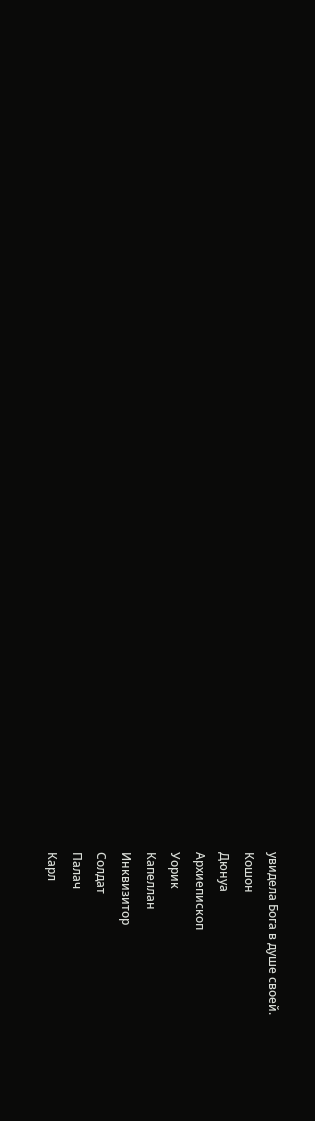увидела Бога в душе своей.
Кошон
Дюнуа
Архиепископ
Уорик
Капеллан
Инквизитор
Солдат
Палач
Карл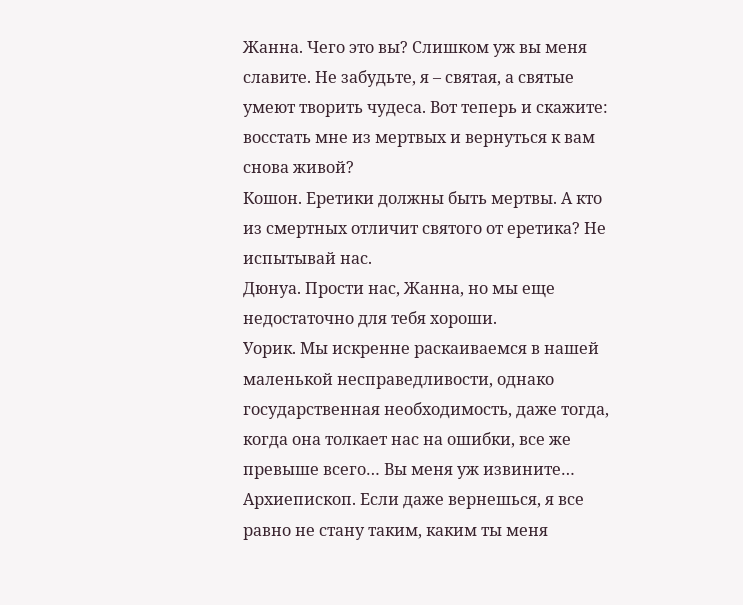Жанна. Чего это вы? Слишком уж вы меня славите. Не забудьте, я – святая, а святые умеют творить чудеса. Вот теперь и скажите: восстать мне из мертвых и вернуться к вам снова живой?
Кошон. Еретики должны быть мертвы. А кто из смертных отличит святого от еретика? Не испытывай нас.
Дюнуа. Прости нас, Жанна, но мы еще недостаточно для тебя хороши.
Уорик. Мы искренне раскаиваемся в нашей маленькой несправедливости, однако государственная необходимость, даже тогда, когда она толкает нас на ошибки, все же превыше всего… Вы меня уж извините…
Архиепископ. Если даже вернешься, я все равно не стану таким, каким ты меня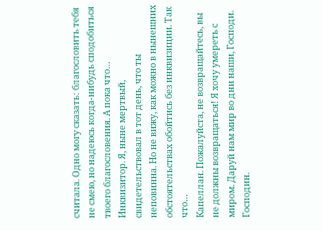считала. Одно могу сказать: благословить тебя не смею, но надеюсь когда-нибудь сподобиться твоего благословения. А пока что…
Инквизитор. Я, ныне мертвый, свидетельствовал в тот день, что ты неповинна. Но не вижу, как можно в нынешних обстоятельствах обойтись без инквизиции. Так что…
Капеллан. Пожалуйста, не возвращайтесь, вы не должны возвращаться! Я хочу умереть с миром. Даруй нам мир во дни наши, Господи.
Господин.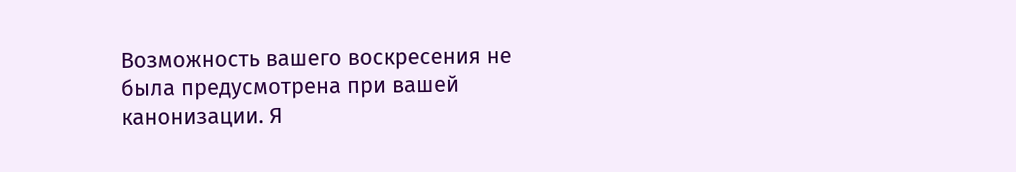Возможность вашего воскресения не была предусмотрена при вашей канонизации. Я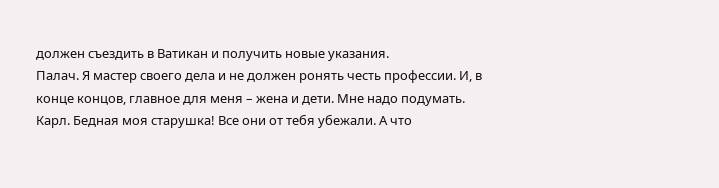должен съездить в Ватикан и получить новые указания.
Палач. Я мастер своего дела и не должен ронять честь профессии. И, в конце концов, главное для меня – жена и дети. Мне надо подумать.
Карл. Бедная моя старушка! Все они от тебя убежали. А что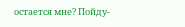остается мне? Пойду-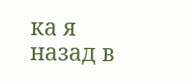ка я назад в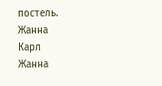постель.
Жанна
Карл
Жанна